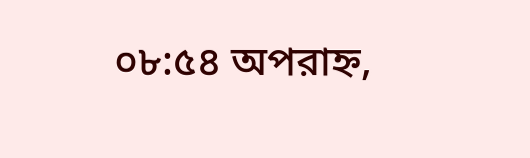০৮:৫৪ অপরাহ্ন,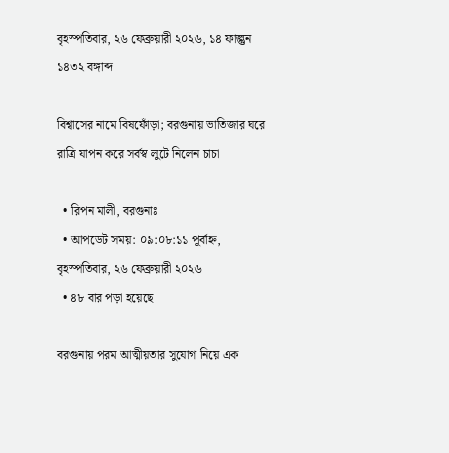বৃহস্পতিবার, ২৬ ফেব্রুয়ারী ২০২৬, ১৪ ফাল্গুন ১৪৩২ বঙ্গাব্দ

বিশ্বাসের নামে বিষফোঁড়া; বরগুনায় ভাতিজার ঘরে রাত্রি যাপন করে সর্বস্ব লুটে নিলেন চাচা

  • রিপন মালী, বরগুনাঃ
  • আপডেট সময়: ০৯:০৮:১১ পূর্বাহ্ন, বৃহস্পতিবার, ২৬ ফেব্রুয়ারী ২০২৬
  • ৪৮ বার পড়া হয়েছে

বরগুনায় পরম আত্মীয়তার সুযোগ নিয়ে এক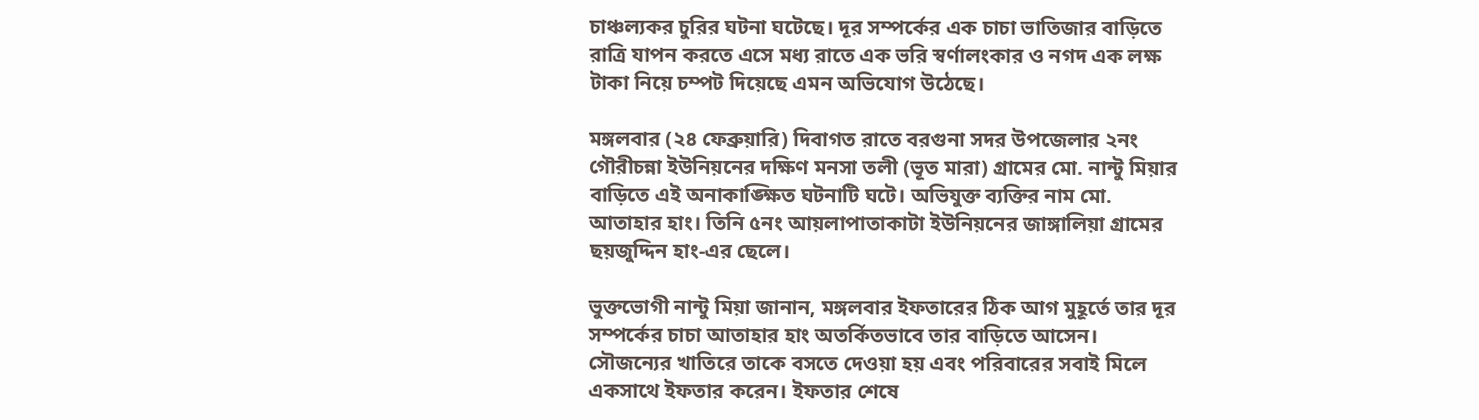চাঞ্চল্যকর চুরির ঘটনা ঘটেছে। দূর সম্পর্কের এক চাচা ভাতিজার বাড়িতে রাত্রি যাপন করতে এসে মধ্য রাতে এক ভরি স্বর্ণালংকার ও নগদ এক লক্ষ টাকা নিয়ে চম্পট দিয়েছে এমন অভিযোগ উঠেছে।

মঙ্গলবার (২৪ ফেব্রুয়ারি) দিবাগত রাতে বরগুনা সদর উপজেলার ২নং গৌরীচন্না ইউনিয়নের দক্ষিণ মনসা তলী (ভূত মারা) গ্রামের মো. নান্টু মিয়ার বাড়িতে এই অনাকাঙ্ক্ষিত ঘটনাটি ঘটে। অভিযুক্ত ব্যক্তির নাম মো. আতাহার হাং। তিনি ৫নং আয়লাপাতাকাটা ইউনিয়নের জাঙ্গালিয়া গ্রামের ছয়জুদ্দিন হাং-এর ছেলে।

ভুক্তভোগী নান্টু মিয়া জানান, মঙ্গলবার ইফতারের ঠিক আগ মুহূর্তে তার দূর সম্পর্কের চাচা আতাহার হাং অতর্কিতভাবে তার বাড়িতে আসেন। সৌজন্যের খাতিরে তাকে বসতে দেওয়া হয় এবং পরিবারের সবাই মিলে একসাথে ইফতার করেন। ইফতার শেষে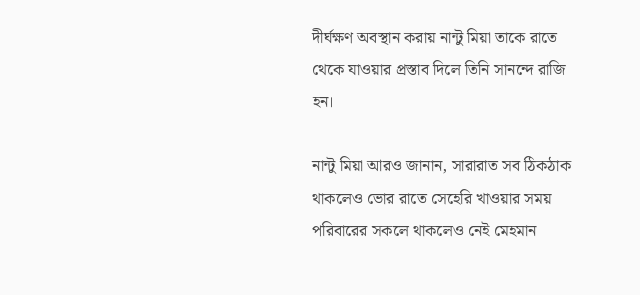দীর্ঘক্ষণ অবস্থান করায় নান্টু মিয়া তাকে রাতে থেকে যাওয়ার প্রস্তাব দিলে তিনি সানন্দে রাজি হন।

নান্টু মিয়া আরও জানান, সারারাত সব ঠিকঠাক থাকলেও ভোর রাতে সেহেরি খাওয়ার সময় পরিবারের সকলে থাকলেও নেই মেহমান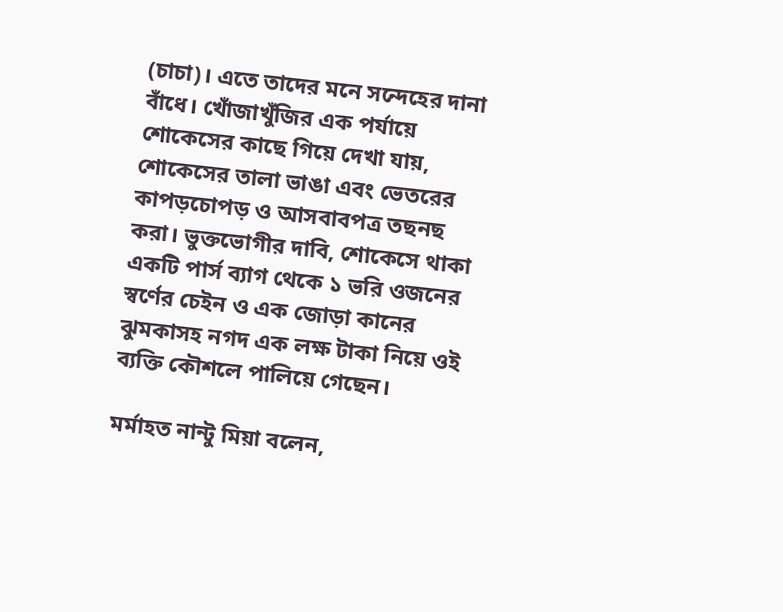(চাচা)। এতে তাদের মনে সন্দেহের দানা বাঁধে। খোঁজাখুঁজির এক পর্যায়ে শোকেসের কাছে গিয়ে দেখা যায়, শোকেসের তালা ভাঙা এবং ভেতরের কাপড়চোপড় ও আসবাবপত্র তছনছ করা। ভুক্তভোগীর দাবি, শোকেসে থাকা একটি পার্স ব্যাগ থেকে ১ ভরি ওজনের স্বর্ণের চেইন ও এক জোড়া কানের ঝুমকাসহ নগদ এক লক্ষ টাকা নিয়ে ওই ব্যক্তি কৌশলে পালিয়ে গেছেন।

মর্মাহত নান্টু মিয়া বলেন,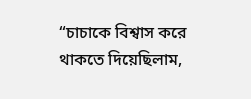“চাচাকে বিশ্বাস করে থাকতে দিয়েছিলাম,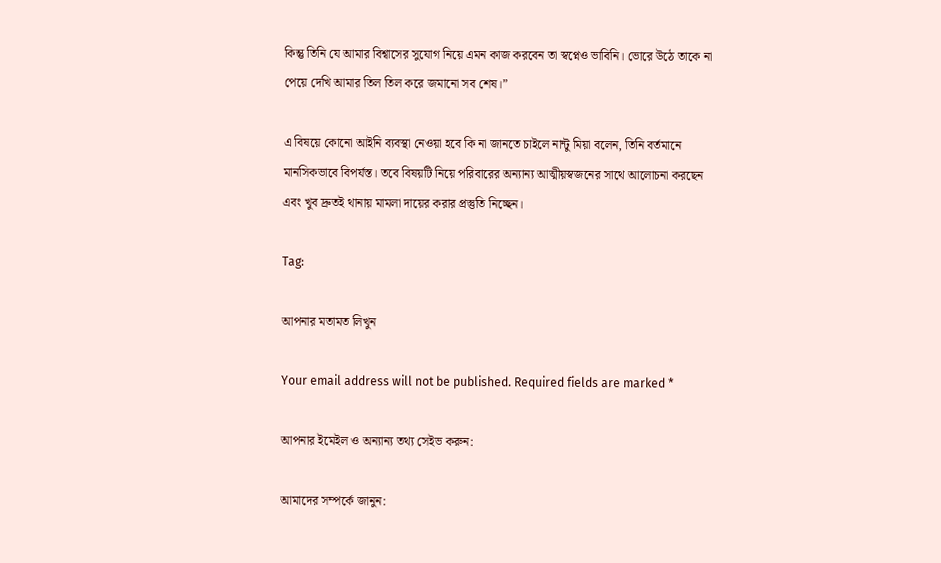কিন্তু তিনি যে আমার বিশ্বাসের সুযোগ নিয়ে এমন কাজ করবেন তা স্বপ্নেও ভাবিনি। ভোরে উঠে তাকে না পেয়ে দেখি আমার তিল তিল করে জমানো সব শেষ।”

এ বিষয়ে কোনো আইনি ব্যবস্থা নেওয়া হবে কি না জানতে চাইলে নান্টু মিয়া বলেন, তিনি বর্তমানে মানসিকভাবে বিপর্যস্ত। তবে বিষয়টি নিয়ে পরিবারের অন্যান্য আত্মীয়স্বজনের সাথে আলোচনা করছেন এবং খুব দ্রুতই থানায় মামলা দায়ের করার প্রস্তুতি নিচ্ছেন।

Tag:

আপনার মতামত লিখুন

Your email address will not be published. Required fields are marked *

আপনার ইমেইল ও অন্যান্য তথ্য সেইভ করুন:

আমাদের সম্পর্কে জানুন: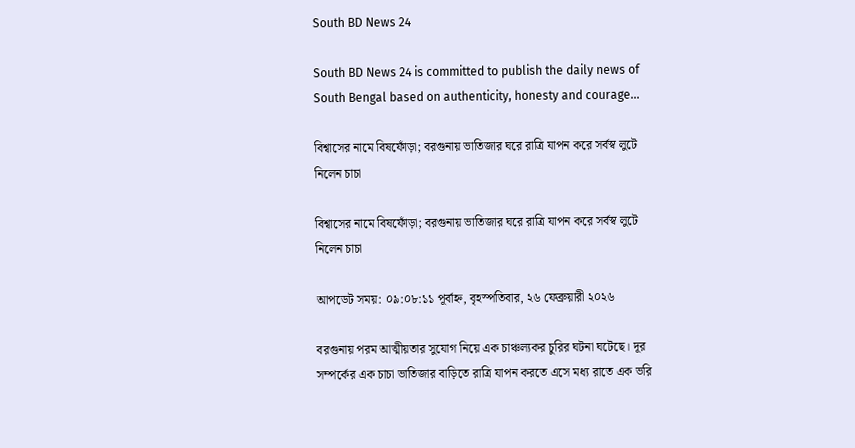South BD News 24

South BD News 24 is committed to publish the daily news of South Bengal based on authenticity, honesty and courage...

বিশ্বাসের নামে বিষফোঁড়া; বরগুনায় ভাতিজার ঘরে রাত্রি যাপন করে সর্বস্ব লুটে নিলেন চাচা

বিশ্বাসের নামে বিষফোঁড়া; বরগুনায় ভাতিজার ঘরে রাত্রি যাপন করে সর্বস্ব লুটে নিলেন চাচা

আপডেট সময়: ০৯:০৮:১১ পূর্বাহ্ন, বৃহস্পতিবার, ২৬ ফেব্রুয়ারী ২০২৬

বরগুনায় পরম আত্মীয়তার সুযোগ নিয়ে এক চাঞ্চল্যকর চুরির ঘটনা ঘটেছে। দূর সম্পর্কের এক চাচা ভাতিজার বাড়িতে রাত্রি যাপন করতে এসে মধ্য রাতে এক ভরি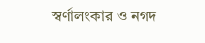স্বর্ণালংকার ও নগদ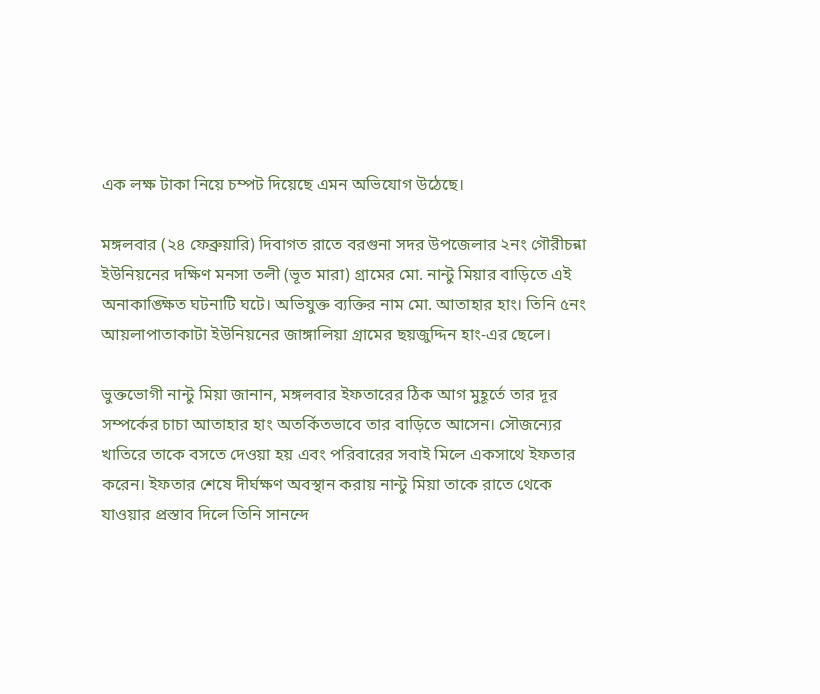এক লক্ষ টাকা নিয়ে চম্পট দিয়েছে এমন অভিযোগ উঠেছে।

মঙ্গলবার (২৪ ফেব্রুয়ারি) দিবাগত রাতে বরগুনা সদর উপজেলার ২নং গৌরীচন্না ইউনিয়নের দক্ষিণ মনসা তলী (ভূত মারা) গ্রামের মো. নান্টু মিয়ার বাড়িতে এই অনাকাঙ্ক্ষিত ঘটনাটি ঘটে। অভিযুক্ত ব্যক্তির নাম মো. আতাহার হাং। তিনি ৫নং আয়লাপাতাকাটা ইউনিয়নের জাঙ্গালিয়া গ্রামের ছয়জুদ্দিন হাং-এর ছেলে।

ভুক্তভোগী নান্টু মিয়া জানান, মঙ্গলবার ইফতারের ঠিক আগ মুহূর্তে তার দূর সম্পর্কের চাচা আতাহার হাং অতর্কিতভাবে তার বাড়িতে আসেন। সৌজন্যের খাতিরে তাকে বসতে দেওয়া হয় এবং পরিবারের সবাই মিলে একসাথে ইফতার করেন। ইফতার শেষে দীর্ঘক্ষণ অবস্থান করায় নান্টু মিয়া তাকে রাতে থেকে যাওয়ার প্রস্তাব দিলে তিনি সানন্দে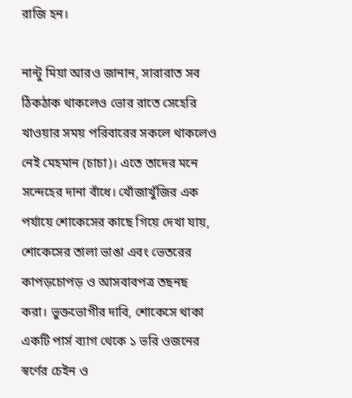রাজি হন।

নান্টু মিয়া আরও জানান, সারারাত সব ঠিকঠাক থাকলেও ভোর রাতে সেহেরি খাওয়ার সময় পরিবারের সকলে থাকলেও নেই মেহমান (চাচা)। এতে তাদের মনে সন্দেহের দানা বাঁধে। খোঁজাখুঁজির এক পর্যায়ে শোকেসের কাছে গিয়ে দেখা যায়, শোকেসের তালা ভাঙা এবং ভেতরের কাপড়চোপড় ও আসবাবপত্র তছনছ করা। ভুক্তভোগীর দাবি, শোকেসে থাকা একটি পার্স ব্যাগ থেকে ১ ভরি ওজনের স্বর্ণের চেইন ও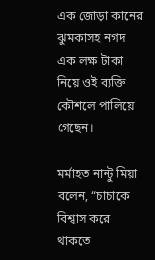এক জোড়া কানের ঝুমকাসহ নগদ এক লক্ষ টাকা নিয়ে ওই ব্যক্তি কৌশলে পালিয়ে গেছেন।

মর্মাহত নান্টু মিয়া বলেন, “চাচাকে বিশ্বাস করে থাকতে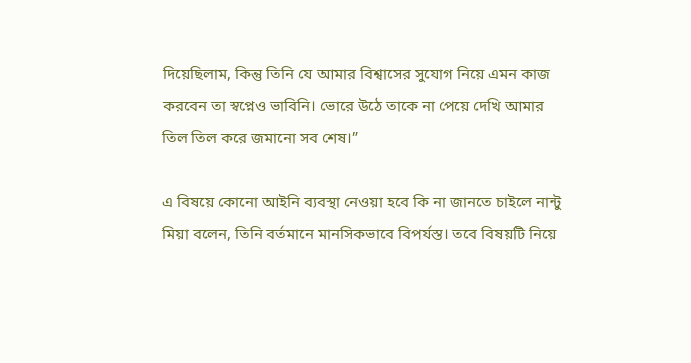দিয়েছিলাম, কিন্তু তিনি যে আমার বিশ্বাসের সুযোগ নিয়ে এমন কাজ করবেন তা স্বপ্নেও ভাবিনি। ভোরে উঠে তাকে না পেয়ে দেখি আমার তিল তিল করে জমানো সব শেষ।”

এ বিষয়ে কোনো আইনি ব্যবস্থা নেওয়া হবে কি না জানতে চাইলে নান্টু মিয়া বলেন, তিনি বর্তমানে মানসিকভাবে বিপর্যস্ত। তবে বিষয়টি নিয়ে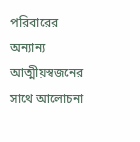পরিবারের অন্যান্য আত্মীয়স্বজনের সাথে আলোচনা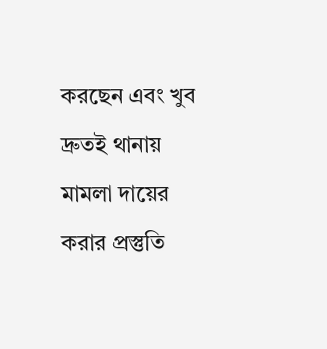করছেন এবং খুব দ্রুতই থানায় মামলা দায়ের করার প্রস্তুতি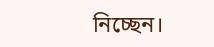নিচ্ছেন।